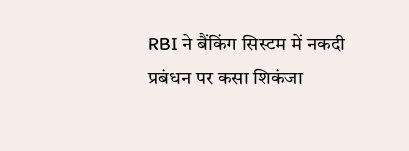RBI ने बैंकिंग सिस्टम में नकदी प्रबंधन पर कसा शिकंजा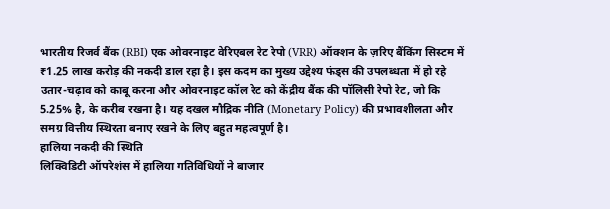भारतीय रिजर्व बैंक (RBI) एक ओवरनाइट वेरिएबल रेट रेपो (VRR) ऑक्शन के ज़रिए बैंकिंग सिस्टम में ₹1.25 लाख करोड़ की नकदी डाल रहा है। इस कदम का मुख्य उद्देश्य फंड्स की उपलब्धता में हो रहे उतार-चढ़ाव को काबू करना और ओवरनाइट कॉल रेट को केंद्रीय बैंक की पॉलिसी रेपो रेट, जो कि 5.25% है, के करीब रखना है। यह दखल मौद्रिक नीति (Monetary Policy) की प्रभावशीलता और समग्र वित्तीय स्थिरता बनाए रखने के लिए बहुत महत्वपूर्ण है।
हालिया नकदी की स्थिति
लिक्विडिटी ऑपरेशंस में हालिया गतिविधियों ने बाजार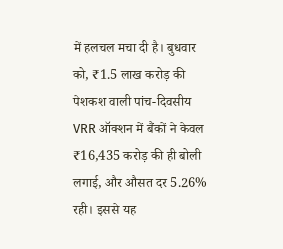में हलचल मचा दी है। बुधवार को, ₹1.5 लाख करोड़ की पेशकश वाली पांच-दिवसीय VRR ऑक्शन में बैंकों ने केवल ₹16,435 करोड़ की ही बोली लगाई, और औसत दर 5.26% रही। इससे यह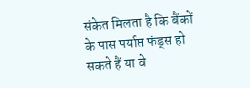संकेत मिलता है कि बैंकों के पास पर्याप्त फंड्स हो सकते हैं या वे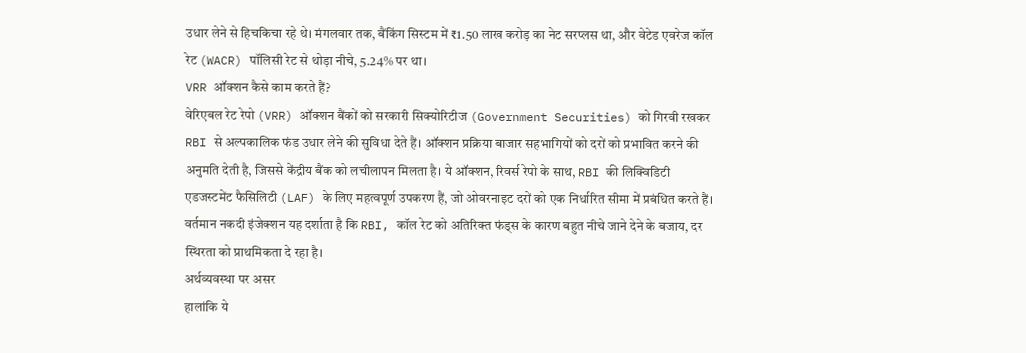उधार लेने से हिचकिचा रहे थे। मंगलवार तक, बैंकिंग सिस्टम में ₹1.50 लाख करोड़ का नेट सरप्लस था, और वेटेड एवरेज कॉल रेट (WACR) पॉलिसी रेट से थोड़ा नीचे, 5.24% पर था।
VRR ऑक्शन कैसे काम करते हैं?
वेरिएबल रेट रेपो (VRR) ऑक्शन बैंकों को सरकारी सिक्योरिटीज (Government Securities) को गिरवी रखकर RBI से अल्पकालिक फंड उधार लेने की सुविधा देते हैं। ऑक्शन प्रक्रिया बाजार सहभागियों को दरों को प्रभावित करने की अनुमति देती है, जिससे केंद्रीय बैंक को लचीलापन मिलता है। ये ऑक्शन, रिवर्स रेपो के साथ, RBI की लिक्विडिटी एडजस्टमेंट फैसिलिटी (LAF) के लिए महत्वपूर्ण उपकरण हैं, जो ओवरनाइट दरों को एक निर्धारित सीमा में प्रबंधित करते हैं। वर्तमान नकदी इंजेक्शन यह दर्शाता है कि RBI, कॉल रेट को अतिरिक्त फंड्स के कारण बहुत नीचे जाने देने के बजाय, दर स्थिरता को प्राथमिकता दे रहा है।
अर्थव्यवस्था पर असर
हालांकि ये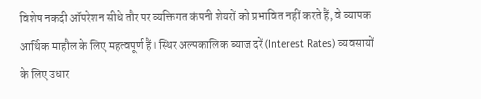विशेष नकदी ऑपरेशन सीधे तौर पर व्यक्तिगत कंपनी शेयरों को प्रभावित नहीं करते हैं, वे व्यापक आर्थिक माहौल के लिए महत्वपूर्ण हैं। स्थिर अल्पकालिक ब्याज दरें (Interest Rates) व्यवसायों के लिए उधार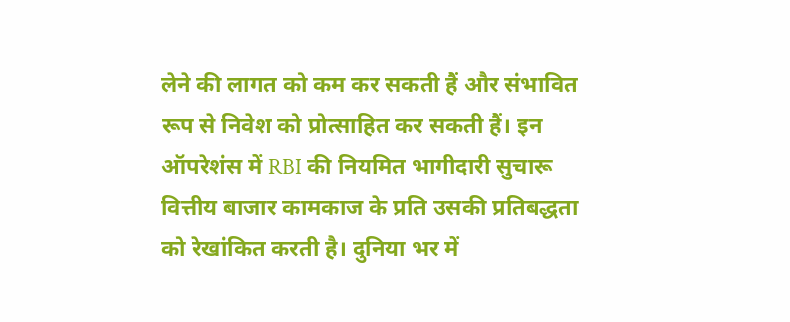लेने की लागत को कम कर सकती हैं और संभावित रूप से निवेश को प्रोत्साहित कर सकती हैं। इन ऑपरेशंस में RBI की नियमित भागीदारी सुचारू वित्तीय बाजार कामकाज के प्रति उसकी प्रतिबद्धता को रेखांकित करती है। दुनिया भर में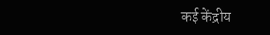कई केंद्रीय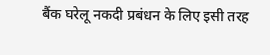बैंक घरेलू नकदी प्रबंधन के लिए इसी तरह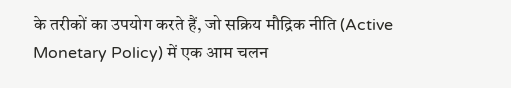के तरीकों का उपयोग करते हैं, जो सक्रिय मौद्रिक नीति (Active Monetary Policy) में एक आम चलन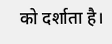को दर्शाता है।